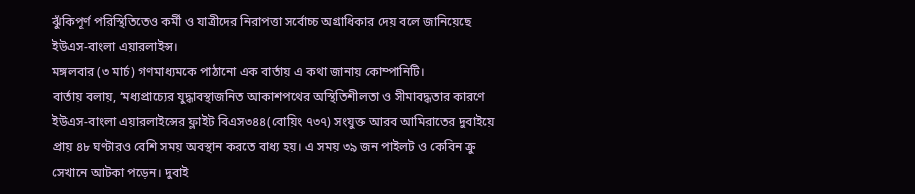ঝুঁকিপূর্ণ পরিস্থিতিতেও কর্মী ও যাত্রীদের নিরাপত্তা সর্বোচ্চ অগ্রাধিকার দেয় বলে জানিয়েছে ইউএস-বাংলা এয়ারলাইন্স।
মঙ্গলবার (৩ মার্চ) গণমাধ্যমকে পাঠানো এক বার্তায় এ কথা জানায় কোম্পানিটি।
বার্তায় বলায়, ‘মধ্যপ্রাচ্যের যুদ্ধাবস্থাজনিত আকাশপথের অস্থিতিশীলতা ও সীমাবদ্ধতার কারণে ইউএস-বাংলা এয়ারলাইন্সের ফ্লাইট বিএস৩৪৪(বোয়িং ৭৩৭) সংযুক্ত আরব আমিরাতের দুবাইয়ে প্রায় ৪৮ ঘণ্টারও বেশি সময় অবস্থান করতে বাধ্য হয়। এ সময় ৩৯ জন পাইলট ও কেবিন ক্রু সেখানে আটকা পড়েন। দুবাই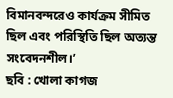বিমানবন্দরেও কার্যক্রম সীমিত ছিল এবং পরিস্থিতি ছিল অত্যন্ত সংবেদনশীল।’
ছবি : খোলা কাগজ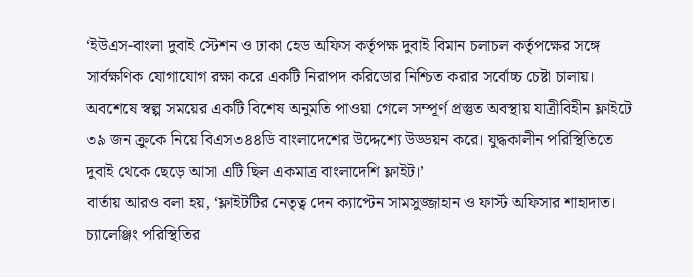‘ইউএস-বাংলা দুবাই স্টেশন ও ঢাকা হেড অফিস কর্তৃপক্ষ দুবাই বিমান চলাচল কর্তৃপক্ষের সঙ্গে সার্বক্ষণিক যোগাযোগ রক্ষা করে একটি নিরাপদ করিডোর নিশ্চিত করার সর্বোচ্চ চেষ্টা চালায়। অবশেষে স্বল্প সময়ের একটি বিশেষ অনুমতি পাওয়া গেলে সম্পূর্ণ প্রস্তুত অবস্থায় যাত্রীবিহীন ফ্লাইটে ৩৯ জন ক্রুকে নিয়ে বিএস৩৪৪ডি বাংলাদেশের উদ্দেশ্যে উড্ডয়ন করে। যুদ্ধকালীন পরিস্থিতিতে দুবাই থেকে ছেড়ে আসা এটি ছিল একমাত্র বাংলাদেশি ফ্লাইট।’
বার্তায় আরও বলা হয়, ‘ফ্লাইটটির নেতৃত্ব দেন ক্যাপ্টেন সামসুজ্জাহান ও ফার্স্ট অফিসার শাহাদাত। চ্যালেঞ্জিং পরিস্থিতির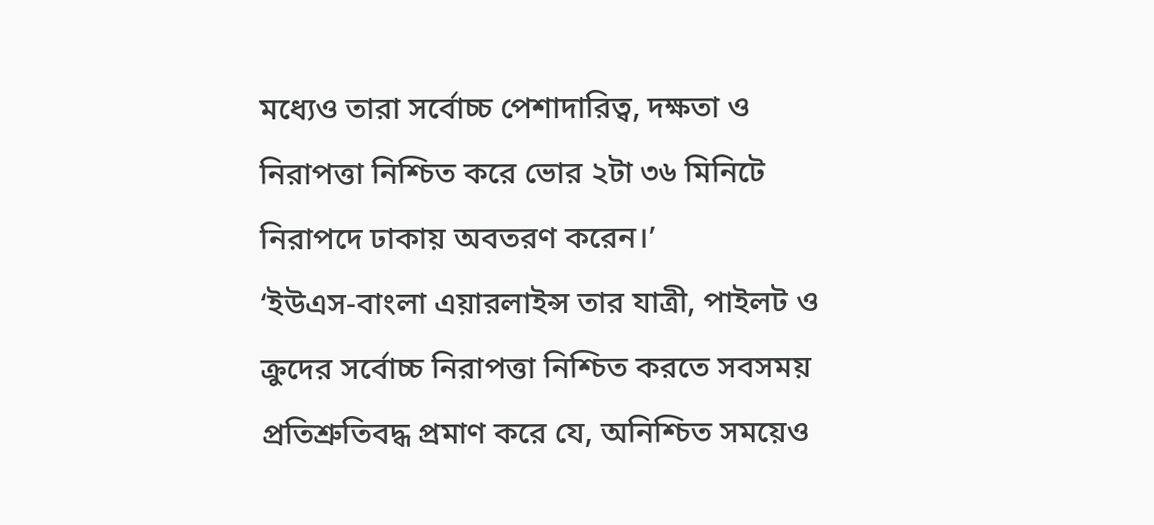মধ্যেও তারা সর্বোচ্চ পেশাদারিত্ব, দক্ষতা ও নিরাপত্তা নিশ্চিত করে ভোর ২টা ৩৬ মিনিটে নিরাপদে ঢাকায় অবতরণ করেন।’
‘ইউএস-বাংলা এয়ারলাইন্স তার যাত্রী, পাইলট ও ক্রুদের সর্বোচ্চ নিরাপত্তা নিশ্চিত করতে সবসময় প্রতিশ্রুতিবদ্ধ প্রমাণ করে যে, অনিশ্চিত সময়েও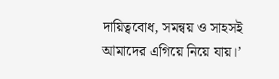দায়িত্ববোধ, সমন্বয় ও সাহসই আমাদের এগিয়ে নিয়ে যায়।’